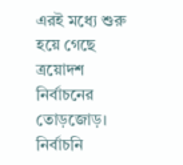এরই মধ্যে শুরু হয়ে গেছে ত্রয়োদশ নির্বাচনের তোড়জোড়। নির্বাচনি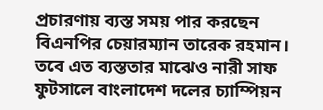প্রচারণায় ব্যস্ত সময় পার করছেন বিএনপির চেয়ারম্যান তারেক রহমান। তবে এত ব্যস্ততার মাঝেও নারী সাফ ফুটসালে বাংলাদেশ দলের চ্যাম্পিয়ন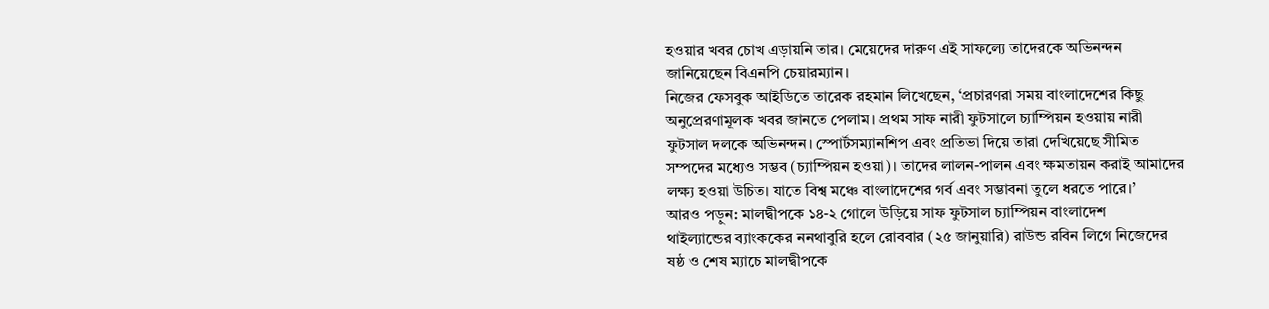হওয়ার খবর চোখ এড়ায়নি তার। মেয়েদের দারুণ এই সাফল্যে তাদেরকে অভিনন্দন জানিয়েছেন বিএনপি চেয়ারম্যান।
নিজের ফেসবুক আইডিতে তারেক রহমান লিখেছেন, ‘প্রচারণরা সময় বাংলাদেশের কিছু অনুপ্রেরণামূলক খবর জানতে পেলাম। প্রথম সাফ নারী ফুটসালে চ্যাম্পিয়ন হওয়ায় নারী ফুটসাল দলকে অভিনন্দন। স্পোর্টসম্যানশিপ এবং প্রতিভা দিয়ে তারা দেখিয়েছে সীমিত সম্পদের মধ্যেও সম্ভব (চ্যাম্পিয়ন হওয়া)। তাদের লালন-পালন এবং ক্ষমতায়ন করাই আমাদের লক্ষ্য হওয়া উচিত। যাতে বিশ্ব মঞ্চে বাংলাদেশের গর্ব এবং সম্ভাবনা তুলে ধরতে পারে।’
আরও পড়ুন: মালদ্বীপকে ১৪-২ গোলে উড়িয়ে সাফ ফুটসাল চ্যাম্পিয়ন বাংলাদেশ
থাইল্যান্ডের ব্যাংককের ননথাবুরি হলে রোববার (২৫ জানুয়ারি) রাউন্ড রবিন লিগে নিজেদের ষষ্ঠ ও শেষ ম্যাচে মালদ্বীপকে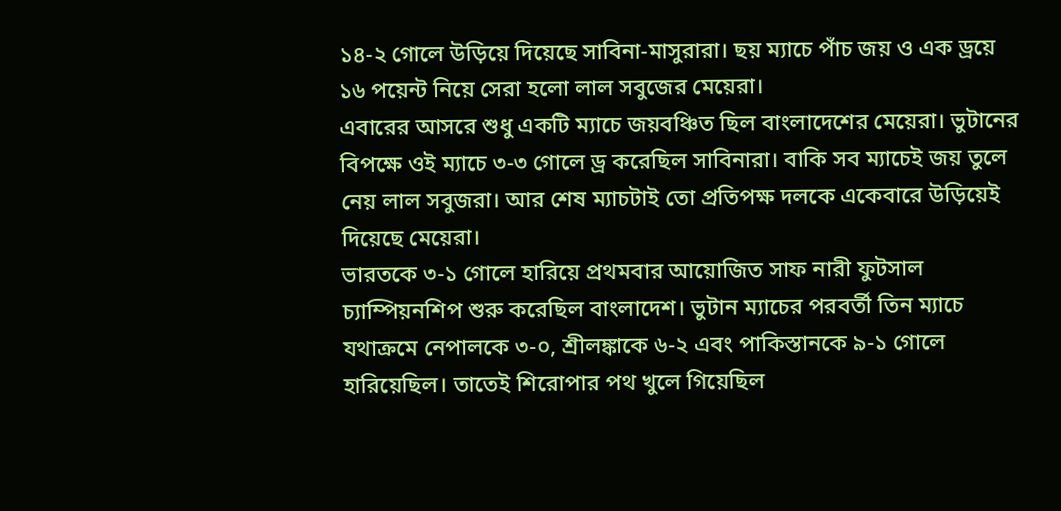১৪-২ গোলে উড়িয়ে দিয়েছে সাবিনা-মাসুরারা। ছয় ম্যাচে পাঁচ জয় ও এক ড্রয়ে ১৬ পয়েন্ট নিয়ে সেরা হলো লাল সবুজের মেয়েরা।
এবারের আসরে শুধু একটি ম্যাচে জয়বঞ্চিত ছিল বাংলাদেশের মেয়েরা। ভুটানের বিপক্ষে ওই ম্যাচে ৩-৩ গোলে ড্র করেছিল সাবিনারা। বাকি সব ম্যাচেই জয় তুলে নেয় লাল সবুজরা। আর শেষ ম্যাচটাই তো প্রতিপক্ষ দলকে একেবারে উড়িয়েই দিয়েছে মেয়েরা।
ভারতকে ৩-১ গোলে হারিয়ে প্রথমবার আয়োজিত সাফ নারী ফুটসাল চ্যাম্পিয়নশিপ শুরু করেছিল বাংলাদেশ। ভুটান ম্যাচের পরবর্তী তিন ম্যাচে যথাক্রমে নেপালকে ৩-০, শ্রীলঙ্কাকে ৬-২ এবং পাকিস্তানকে ৯-১ গোলে হারিয়েছিল। তাতেই শিরোপার পথ খুলে গিয়েছিল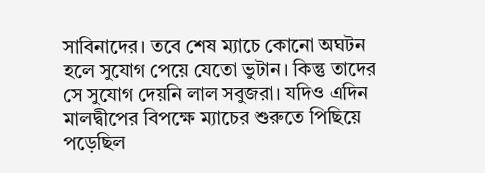সাবিনাদের। তবে শেষ ম্যাচে কোনো অঘটন হলে সুযোগ পেয়ে যেতো ভুটান। কিন্তু তাদের সে সুযোগ দেয়নি লাল সবুজরা। যদিও এদিন মালদ্বীপের বিপক্ষে ম্যাচের শুরুতে পিছিয়ে পড়েছিল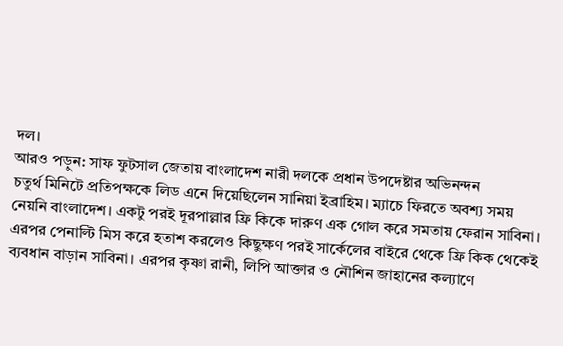দল।
আরও পড়ুন: সাফ ফুটসাল জেতায় বাংলাদেশ নারী দলকে প্রধান উপদেষ্টার অভিনন্দন
চতুর্থ মিনিটে প্রতিপক্ষকে লিড এনে দিয়েছিলেন সানিয়া ইব্রাহিম। ম্যাচে ফিরতে অবশ্য সময় নেয়নি বাংলাদেশ। একটু পরই দূরপাল্লার ফ্রি কিকে দারুণ এক গোল করে সমতায় ফেরান সাবিনা। এরপর পেনাল্টি মিস করে হতাশ করলেও কিছুক্ষণ পরই সার্কেলের বাইরে থেকে ফ্রি কিক থেকেই ব্যবধান বাড়ান সাবিনা। এরপর কৃষ্ণা রানী, লিপি আক্তার ও নৌশিন জাহানের কল্যাণে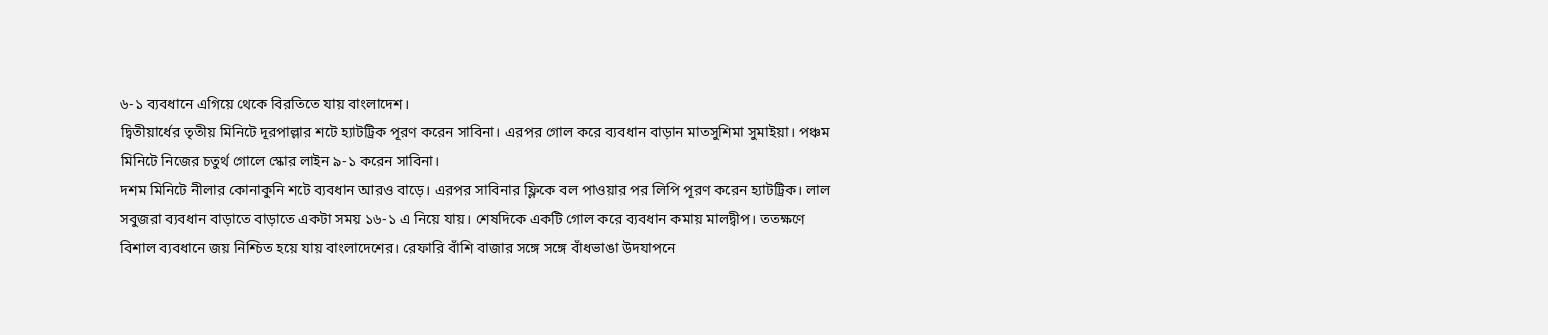৬-১ ব্যবধানে এগিয়ে থেকে বিরতিতে যায় বাংলাদেশ।
দ্বিতীয়ার্ধের তৃতীয় মিনিটে দূরপাল্লার শটে হ্যাটট্রিক পূরণ করেন সাবিনা। এরপর গোল করে ব্যবধান বাড়ান মাতসুশিমা সুমাইয়া। পঞ্চম মিনিটে নিজের চতুর্থ গোলে স্কোর লাইন ৯-১ করেন সাবিনা।
দশম মিনিটে নীলার কোনাকুনি শটে ব্যবধান আরও বাড়ে। এরপর সাবিনার ফ্লিকে বল পাওয়ার পর লিপি পূরণ করেন হ্যাটট্রিক। লাল সবুজরা ব্যবধান বাড়াতে বাড়াতে একটা সময় ১৬-১ এ নিয়ে যায়। শেষদিকে একটি গোল করে ব্যবধান কমায় মালদ্বীপ। ততক্ষণে বিশাল ব্যবধানে জয় নিশ্চিত হয়ে যায় বাংলাদেশের। রেফারি বাঁশি বাজার সঙ্গে সঙ্গে বাঁধভাঙা উদযাপনে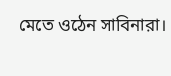মেতে ওঠেন সাবিনারা।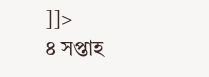]]>
৪ সপ্তাহ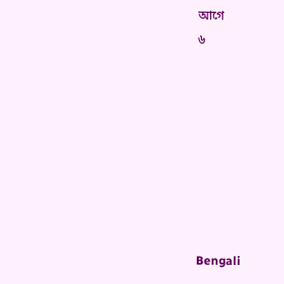আগে
৬








Bengali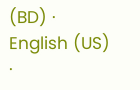(BD) ·
English (US) ·